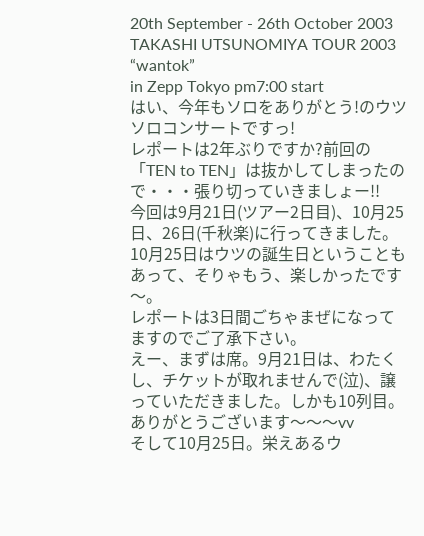20th September - 26th October 2003
TAKASHI UTSUNOMIYA TOUR 2003 “wantok”
in Zepp Tokyo pm7:00 start
はい、今年もソロをありがとう!のウツソロコンサートですっ!
レポートは2年ぶりですか?前回の「TEN to TEN」は抜かしてしまったので・・・張り切っていきましょー!!
今回は9月21日(ツアー2日目)、10月25日、26日(千秋楽)に行ってきました。
10月25日はウツの誕生日ということもあって、そりゃもう、楽しかったです〜。
レポートは3日間ごちゃまぜになってますのでご了承下さい。
えー、まずは席。9月21日は、わたくし、チケットが取れませんで(泣)、譲っていただきました。しかも10列目。ありがとうございます〜〜〜vv
そして10月25日。栄えあるウ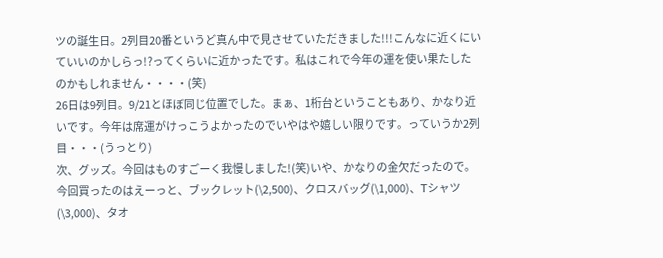ツの誕生日。2列目20番というど真ん中で見させていただきました!!!こんなに近くにいていいのかしらっ!?ってくらいに近かったです。私はこれで今年の運を使い果たしたのかもしれません・・・・(笑)
26日は9列目。9/21とほぼ同じ位置でした。まぁ、1桁台ということもあり、かなり近いです。今年は席運がけっこうよかったのでいやはや嬉しい限りです。っていうか2列目・・・(うっとり)
次、グッズ。今回はものすごーく我慢しました!(笑)いや、かなりの金欠だったので。今回買ったのはえーっと、ブックレット(\2,500)、クロスバッグ(\1,000)、Tシャツ(\3,000)、タオ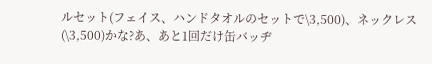ルセット(フェイス、ハンドタオルのセットで\3,500)、ネックレス(\3,500)かな?あ、あと1回だけ缶バッヂ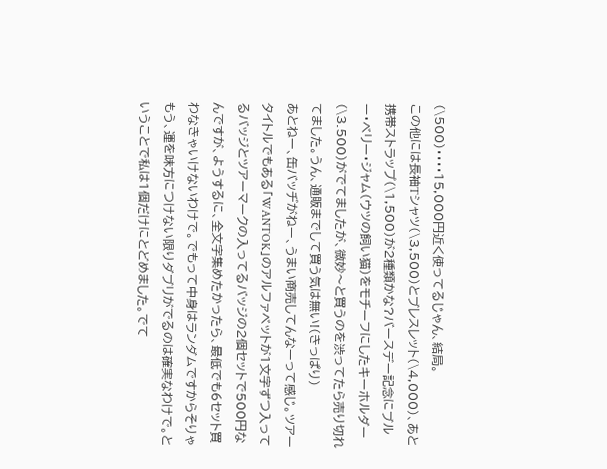(\500)・・・・15,000円近く使ってるじゃん、結局。
この他には長袖Tシャツ(\3,500)とブレスレット(\4,000)、あと携帯ストラップ(\1,500)が2種類かな?バースデー記念にブルー・ベリー・ジャム(ウツの飼い猫)をモチーフにしたキーホルダー(\3.500)がでてましたが、微妙〜と買うのを渋ってたら売り切れてました。うん、通販までして買う気は無い!(きっぱり)
あとねー、缶バッヂがねー、うまい商売してんなーって感じ。ツアータイトルでもある「WANTOK」のアルファベットが1文字ずつ入ってるバッジとツアーマークの入ってるバッジの2個セットで500円なんですが、ようするに、全文字集めたかったら、最低でも6セット買わなきゃいけないわけで。でもって中身はランダムですからそりゃもう、運を味方につけない限りダブリがでるのは確実なわけで。ということで私は1個だけにとどめました。でて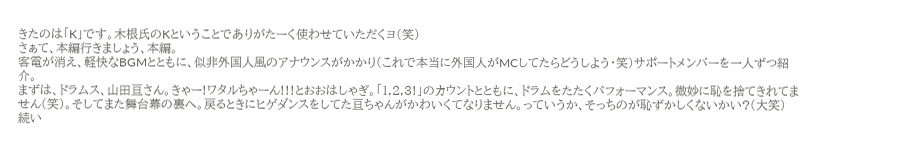きたのは「K」です。木根氏のKということでありがたーく使わせていただくヨ(笑)
さぁて、本編行きましょう、本編。
客電が消え、軽快なBGMとともに、似非外国人風のアナウンスがかかり(これで本当に外国人がMCしてたらどうしよう・笑)サポートメンバーを一人ずつ紹介。
まずは、ドラムス、山田亘さん。きゃー!ワタルちゃーん!!!とおおはしゃぎ。「1,2,3!」のカウントとともに、ドラムをたたくパフォーマンス。微妙に恥を捨てきれてません(笑)。そしてまた舞台幕の裏へ。戻るときにヒゲダンスをしてた亘ちゃんがかわいくてなりません。っていうか、そっちのが恥ずかしくないかい?(大笑)
続い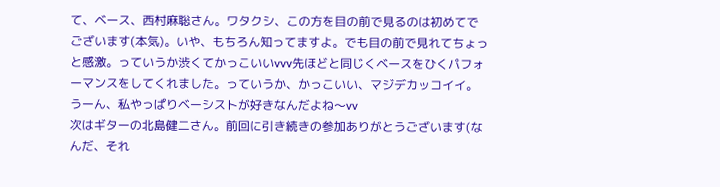て、ベース、西村麻聡さん。ワタクシ、この方を目の前で見るのは初めてでございます(本気)。いや、もちろん知ってますよ。でも目の前で見れてちょっと感激。っていうか渋くてかっこいいvvv先ほどと同じくベースをひくパフォーマンスをしてくれました。っていうか、かっこいい、マジデカッコイイ。うーん、私やっぱりベーシストが好きなんだよね〜vv
次はギターの北島健二さん。前回に引き続きの参加ありがとうございます(なんだ、それ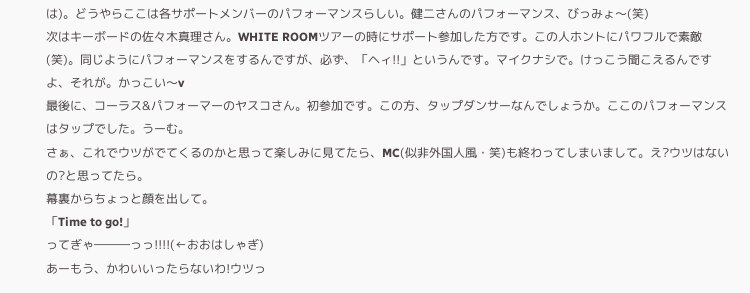は)。どうやらここは各サポートメンバーのパフォーマンスらしい。健二さんのパフォーマンス、びっみょ〜(笑)
次はキーボードの佐々木真理さん。WHITE ROOMツアーの時にサポート参加した方です。この人ホントにパワフルで素敵(笑)。同じようにパフォーマンスをするんですが、必ず、「ヘィ!!」というんです。マイクナシで。けっこう聞こえるんですよ、それが。かっこい〜v
最後に、コーラス&パフォーマーのヤスコさん。初参加です。この方、タップダンサーなんでしょうか。ここのパフォーマンスはタップでした。うーむ。
さぁ、これでウツがでてくるのかと思って楽しみに見てたら、MC(似非外国人風・笑)も終わってしまいまして。え?ウツはないの?と思ってたら。
幕裏からちょっと顔を出して。
「Time to go!」
ってぎゃ―――っっ!!!!(←おおはしゃぎ)
あーもう、かわいいったらないわ!ウツっ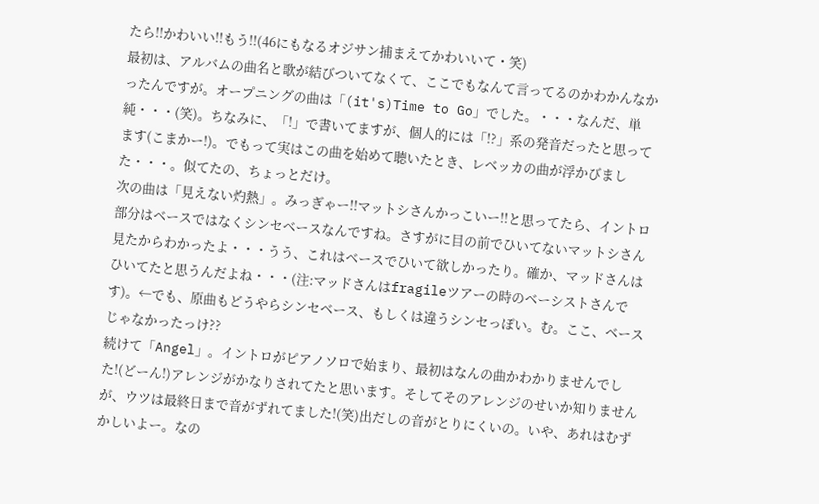たら!!かわいい!!もう!!(46にもなるオジサン捕まえてかわいいて・笑)
最初は、アルバムの曲名と歌が結びついてなくて、ここでもなんて言ってるのかわかんなかったんですが。オープニングの曲は「(it's)Time to Go」でした。・・・なんだ、単純・・・(笑)。ちなみに、「!」で書いてますが、個人的には「!?」系の発音だったと思ってます(こまかー!)。でもって実はこの曲を始めて聴いたとき、レベッカの曲が浮かびました・・・。似てたの、ちょっとだけ。
次の曲は「見えない灼熱」。みっぎゃー!!マットシさんかっこいー!!と思ってたら、イントロ部分はベースではなくシンセベースなんですね。さすがに目の前でひいてないマットシさん見たからわかったよ・・・うう、これはベースでひいて欲しかったり。確か、マッドさんはひいてたと思うんだよね・・・(注:マッドさんはfragileツアーの時のベーシストさんです)。←でも、原曲もどうやらシンセベース、もしくは違うシンセっぽい。む。ここ、ベースじゃなかったっけ??
続けて「Angel」。イントロがピアノソロで始まり、最初はなんの曲かわかりませんでした!(どーん!)アレンジがかなりされてたと思います。そしてそのアレンジのせいか知りませんが、ウツは最終日まで音がずれてました!(笑)出だしの音がとりにくいの。いや、あれはむずかしいよー。なの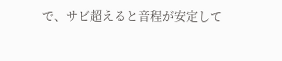で、サビ超えると音程が安定して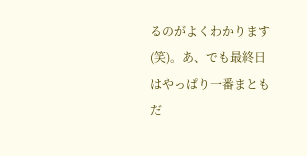るのがよくわかります(笑)。あ、でも最終日はやっぱり一番まともだ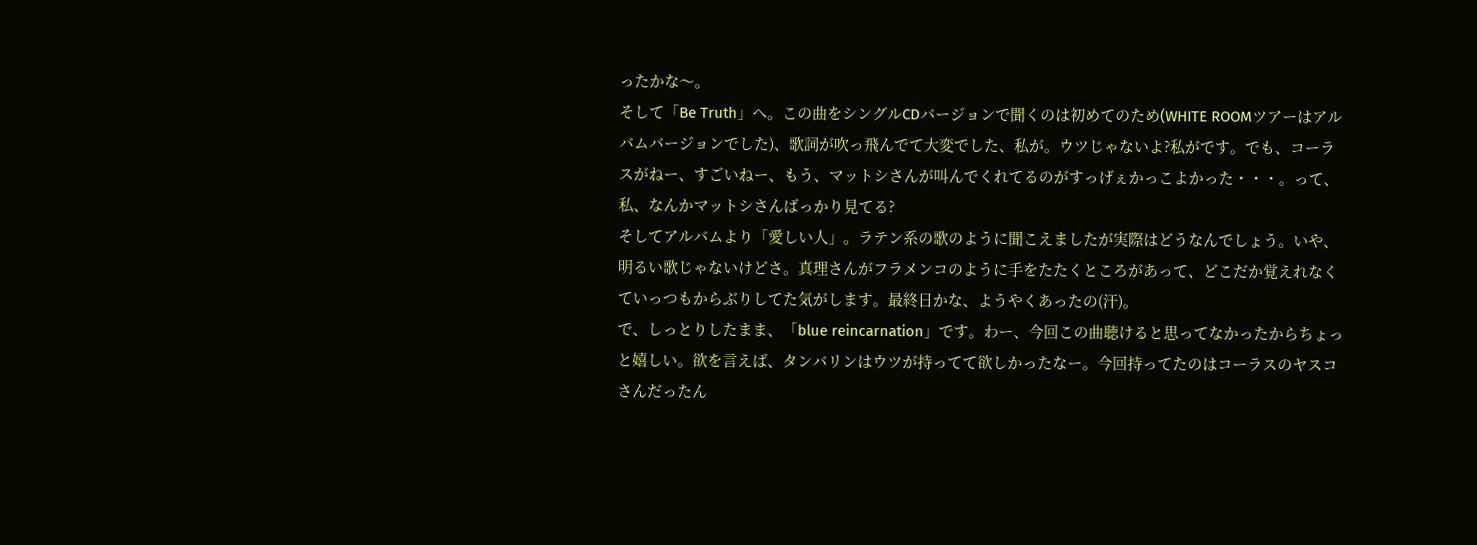ったかな〜。
そして「Be Truth」へ。この曲をシングルCDバージョンで聞くのは初めてのため(WHITE ROOMツアーはアルバムバージョンでした)、歌詞が吹っ飛んでて大変でした、私が。ウツじゃないよ?私がです。でも、コーラスがねー、すごいねー、もう、マットシさんが叫んでくれてるのがすっげぇかっこよかった・・・。って、私、なんかマットシさんばっかり見てる?
そしてアルバムより「愛しい人」。ラテン系の歌のように聞こえましたが実際はどうなんでしょう。いや、明るい歌じゃないけどさ。真理さんがフラメンコのように手をたたくところがあって、どこだか覚えれなくていっつもからぶりしてた気がします。最終日かな、ようやくあったの(汗)。
で、しっとりしたまま、「blue reincarnation」です。わー、今回この曲聴けると思ってなかったからちょっと嬉しい。欲を言えば、タンバリンはウツが持ってて欲しかったなー。今回持ってたのはコーラスのヤスコさんだったん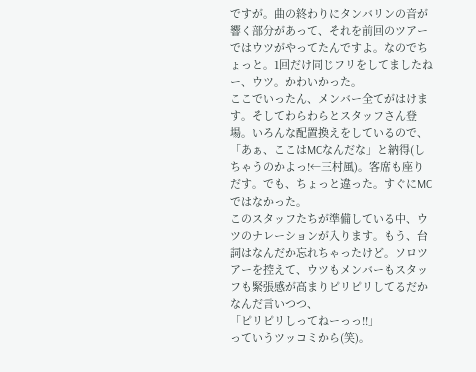ですが。曲の終わりにタンバリンの音が響く部分があって、それを前回のツアーではウツがやってたんですよ。なのでちょっと。1回だけ同じフリをしてましたねー、ウツ。かわいかった。
ここでいったん、メンバー全てがはけます。そしてわらわらとスタッフさん登場。いろんな配置換えをしているので、「あぁ、ここはMCなんだな」と納得(しちゃうのかよっ!←三村風)。客席も座りだす。でも、ちょっと違った。すぐにMCではなかった。
このスタッフたちが準備している中、ウツのナレーションが入ります。もう、台詞はなんだか忘れちゃったけど。ソロツアーを控えて、ウツもメンバーもスタッフも緊張感が高まりピリピリしてるだかなんだ言いつつ、
「ピリピリしってねーっっ!!」
っていうツッコミから(笑)。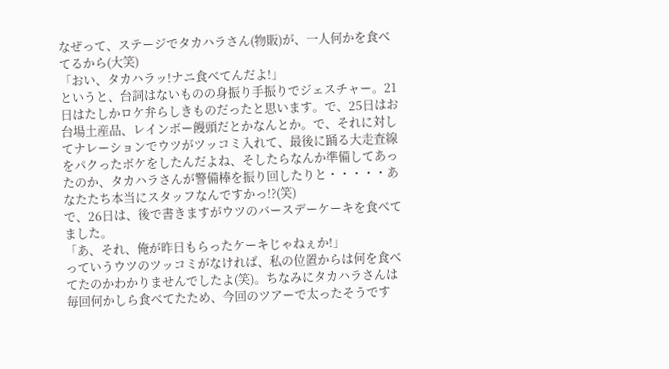なぜって、ステージでタカハラさん(物販)が、一人何かを食べてるから(大笑)
「おい、タカハラッ!ナニ食べてんだよ!」
というと、台詞はないものの身振り手振りでジェスチャー。21日はたしかロケ弁らしきものだったと思います。で、25日はお台場土産品、レインボー饅頭だとかなんとか。で、それに対してナレーションでウツがツッコミ入れて、最後に踊る大走査線をパクったボケをしたんだよね、そしたらなんか準備してあったのか、タカハラさんが警備棒を振り回したりと・・・・・あなたたち本当にスタッフなんですかっ!?(笑)
で、26日は、後で書きますがウツのバースデーケーキを食べてました。
「あ、それ、俺が昨日もらったケーキじゃねぇか!」
っていうウツのツッコミがなければ、私の位置からは何を食べてたのかわかりませんでしたよ(笑)。ちなみにタカハラさんは毎回何かしら食べてたため、今回のツアーで太ったそうです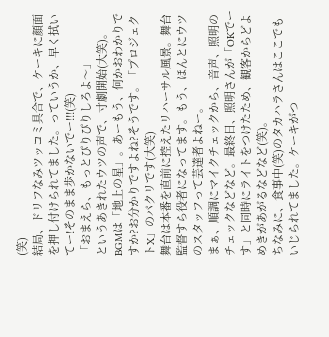(笑)
結局、ドリフなみツッコミ具合で、ケーキに顔面を押し付けられてました。っていうか、早く拭いてー!そのまま歩かないでー!!!(笑)
「おまえら、もっとぴりぴりしろよ〜」
というあきれたウツの声で、寸劇開始(大笑)。BGMは「地上の星」。あーもう、何かおわかりですか?お分かりですよね?そうです。「プロジェクトX」のパクリです(大笑)
舞台は本番を直前に控えたリハーサル風景。舞台監督すら役者になってます。もう、ほんとにウツのスタッフって芸達者よねー。
まぁ、順調にマイクチェックから、音声、照明のチェックなどなど。最終日、照明さんが「OKでーす」と同時にライトをつけたため、観客からどよめきがあがるなどなど(笑)。
ちなみに、食事中(笑)のタカハラさんはここでもいじられてました。ケーキがつ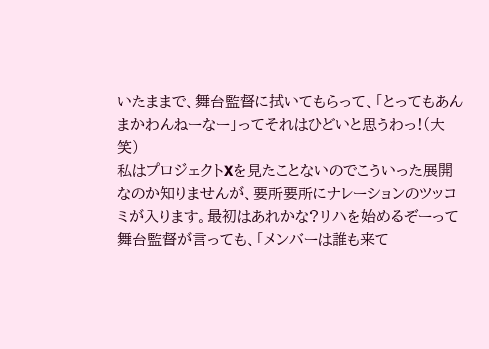いたままで、舞台監督に拭いてもらって、「とってもあんまかわんねーなー」ってそれはひどいと思うわっ!(大笑)
私はプロジェクトXを見たことないのでこういった展開なのか知りませんが、要所要所にナレーションのツッコミが入ります。最初はあれかな?リハを始めるぞーって舞台監督が言っても、「メンバーは誰も来て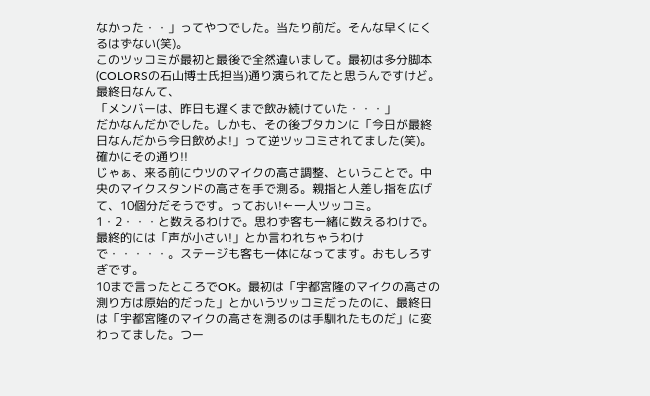なかった・・」ってやつでした。当たり前だ。そんな早くにくるはずない(笑)。
このツッコミが最初と最後で全然違いまして。最初は多分脚本(COLORSの石山博士氏担当)通り演られてたと思うんですけど。最終日なんて、
「メンバーは、昨日も遅くまで飲み続けていた・・・」
だかなんだかでした。しかも、その後ブタカンに「今日が最終日なんだから今日飲めよ!」って逆ツッコミされてました(笑)。確かにその通り!!
じゃぁ、来る前にウツのマイクの高さ調整、ということで。中央のマイクスタンドの高さを手で測る。親指と人差し指を広げて、10個分だそうです。っておい!←一人ツッコミ。
1・2・・・と数えるわけで。思わず客も一緒に数えるわけで。最終的には「声が小さい!」とか言われちゃうわけで・・・・・。ステージも客も一体になってます。おもしろすぎです。
10まで言ったところでOK。最初は「宇都宮隆のマイクの高さの測り方は原始的だった」とかいうツッコミだったのに、最終日は「宇都宮隆のマイクの高さを測るのは手馴れたものだ」に変わってました。つー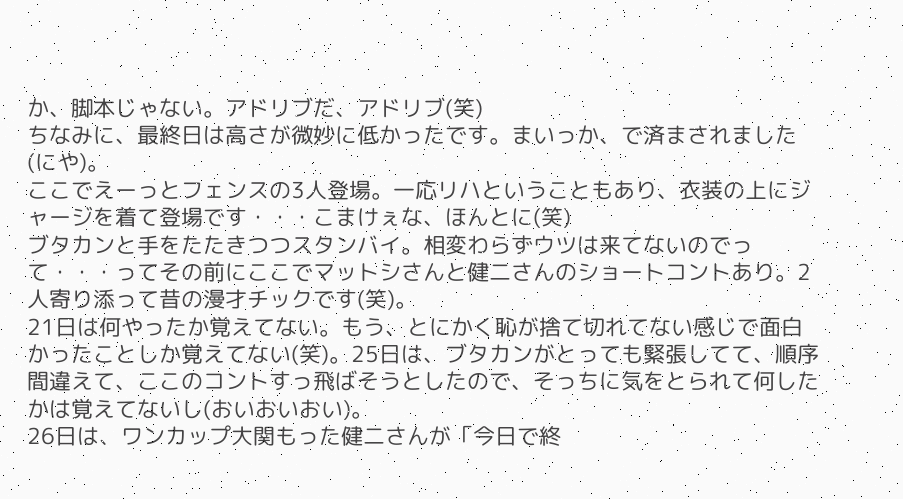か、脚本じゃない。アドリブだ、アドリブ(笑)
ちなみに、最終日は高さが微妙に低かったです。まいっか、で済まされました(にや)。
ここでえーっとフェンスの3人登場。一応リハということもあり、衣装の上にジャージを着て登場です・・・こまけぇな、ほんとに(笑)
ブタカンと手をたたきつつスタンバイ。相変わらずウツは来てないのでって・・・ってその前にここでマットシさんと健二さんのショートコントあり。2人寄り添って昔の漫才チックです(笑)。
21日は何やったか覚えてない。もう、とにかく恥が捨て切れてない感じで面白かったことしか覚えてない(笑)。25日は、ブタカンがとっても緊張してて、順序間違えて、ここのコントすっ飛ばそうとしたので、そっちに気をとられて何したかは覚えてないし(おいおいおい)。
26日は、ワンカップ大関もった健二さんが「今日で終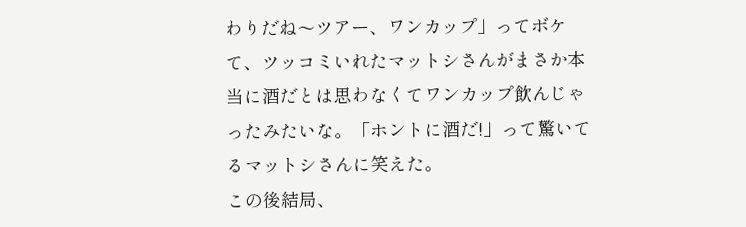わりだね〜ツアー、ワンカップ」ってボケて、ツッコミいれたマットシさんがまさか本当に酒だとは思わなくてワンカップ飲んじゃったみたいな。「ホントに酒だ!」って驚いてるマットシさんに笑えた。
この後結局、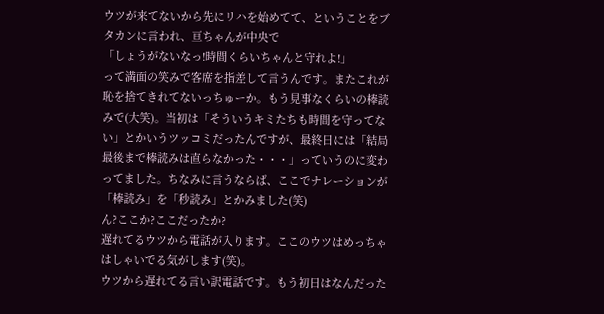ウツが来てないから先にリハを始めてて、ということをブタカンに言われ、亘ちゃんが中央で
「しょうがないなっ!時間くらいちゃんと守れよ!」
って満面の笑みで客席を指差して言うんです。またこれが恥を捨てきれてないっちゅーか。もう見事なくらいの棒読みで(大笑)。当初は「そういうキミたちも時間を守ってない」とかいうツッコミだったんですが、最終日には「結局最後まで棒読みは直らなかった・・・」っていうのに変わってました。ちなみに言うならば、ここでナレーションが「棒読み」を「秒読み」とかみました(笑)
ん?ここか?ここだったか?
遅れてるウツから電話が入ります。ここのウツはめっちゃはしゃいでる気がします(笑)。
ウツから遅れてる言い訳電話です。もう初日はなんだった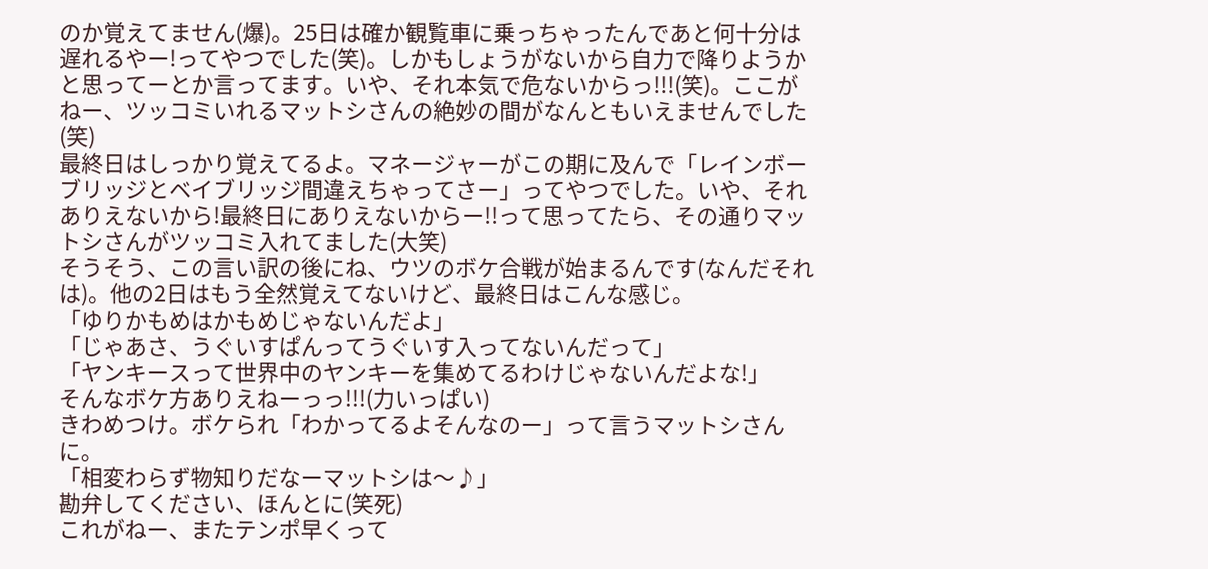のか覚えてません(爆)。25日は確か観覧車に乗っちゃったんであと何十分は遅れるやー!ってやつでした(笑)。しかもしょうがないから自力で降りようかと思ってーとか言ってます。いや、それ本気で危ないからっ!!!(笑)。ここがねー、ツッコミいれるマットシさんの絶妙の間がなんともいえませんでした(笑)
最終日はしっかり覚えてるよ。マネージャーがこの期に及んで「レインボーブリッジとベイブリッジ間違えちゃってさー」ってやつでした。いや、それありえないから!最終日にありえないからー!!って思ってたら、その通りマットシさんがツッコミ入れてました(大笑)
そうそう、この言い訳の後にね、ウツのボケ合戦が始まるんです(なんだそれは)。他の2日はもう全然覚えてないけど、最終日はこんな感じ。
「ゆりかもめはかもめじゃないんだよ」
「じゃあさ、うぐいすぱんってうぐいす入ってないんだって」
「ヤンキースって世界中のヤンキーを集めてるわけじゃないんだよな!」
そんなボケ方ありえねーっっ!!!(力いっぱい)
きわめつけ。ボケられ「わかってるよそんなのー」って言うマットシさんに。
「相変わらず物知りだなーマットシは〜♪」
勘弁してください、ほんとに(笑死)
これがねー、またテンポ早くって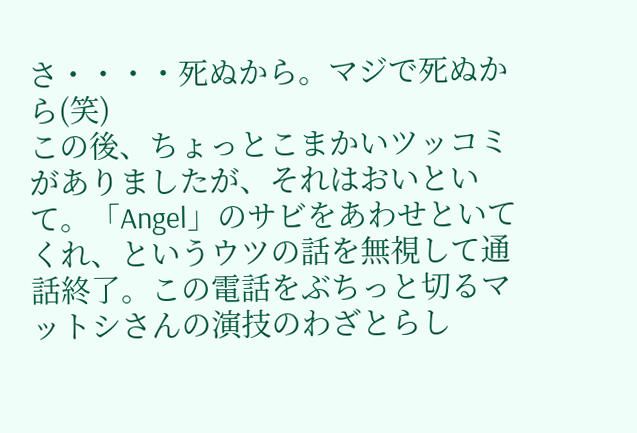さ・・・・死ぬから。マジで死ぬから(笑)
この後、ちょっとこまかいツッコミがありましたが、それはおいといて。「Angel」のサビをあわせといてくれ、というウツの話を無視して通話終了。この電話をぶちっと切るマットシさんの演技のわざとらし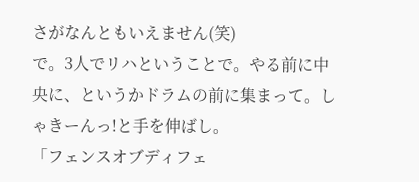さがなんともいえません(笑)
で。3人でリハということで。やる前に中央に、というかドラムの前に集まって。しゃきーんっ!と手を伸ばし。
「フェンスオブディフェ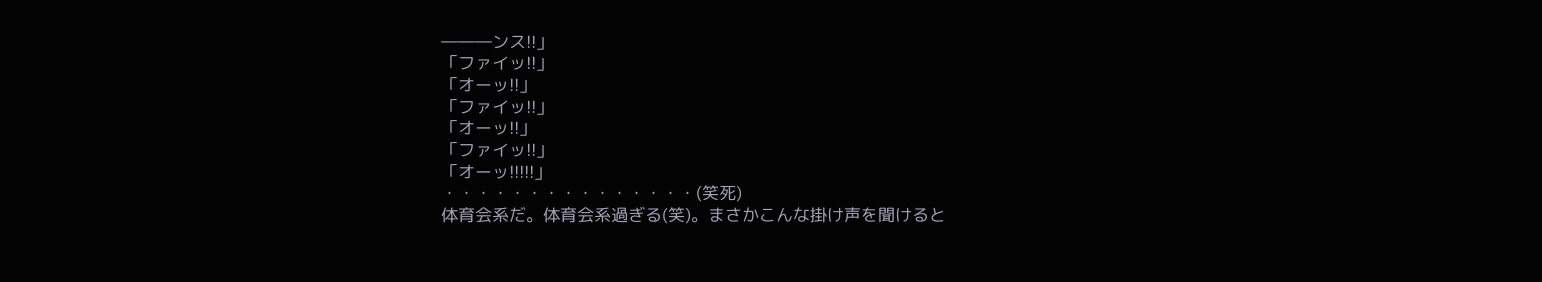―――ンス!!」
「ファイッ!!」
「オーッ!!」
「ファイッ!!」
「オーッ!!」
「ファイッ!!」
「オーッ!!!!!」
・・・・・・・・・・・・・・・(笑死)
体育会系だ。体育会系過ぎる(笑)。まさかこんな掛け声を聞けると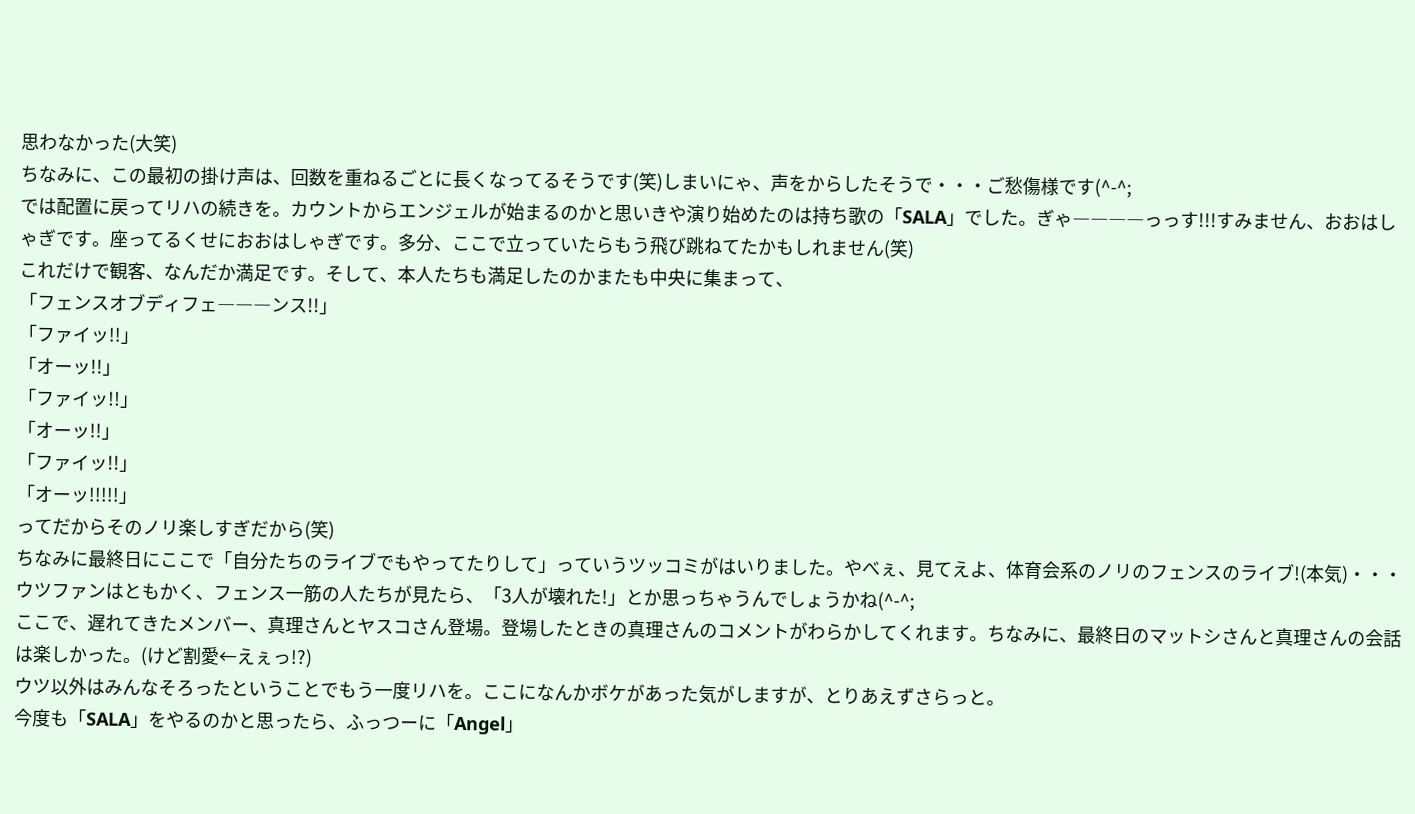思わなかった(大笑)
ちなみに、この最初の掛け声は、回数を重ねるごとに長くなってるそうです(笑)しまいにゃ、声をからしたそうで・・・ご愁傷様です(^-^;
では配置に戻ってリハの続きを。カウントからエンジェルが始まるのかと思いきや演り始めたのは持ち歌の「SALA」でした。ぎゃ――――っっす!!!すみません、おおはしゃぎです。座ってるくせにおおはしゃぎです。多分、ここで立っていたらもう飛び跳ねてたかもしれません(笑)
これだけで観客、なんだか満足です。そして、本人たちも満足したのかまたも中央に集まって、
「フェンスオブディフェ―――ンス!!」
「ファイッ!!」
「オーッ!!」
「ファイッ!!」
「オーッ!!」
「ファイッ!!」
「オーッ!!!!!」
ってだからそのノリ楽しすぎだから(笑)
ちなみに最終日にここで「自分たちのライブでもやってたりして」っていうツッコミがはいりました。やべぇ、見てえよ、体育会系のノリのフェンスのライブ!(本気)・・・ウツファンはともかく、フェンス一筋の人たちが見たら、「3人が壊れた!」とか思っちゃうんでしょうかね(^-^;
ここで、遅れてきたメンバー、真理さんとヤスコさん登場。登場したときの真理さんのコメントがわらかしてくれます。ちなみに、最終日のマットシさんと真理さんの会話は楽しかった。(けど割愛←えぇっ!?)
ウツ以外はみんなそろったということでもう一度リハを。ここになんかボケがあった気がしますが、とりあえずさらっと。
今度も「SALA」をやるのかと思ったら、ふっつーに「Angel」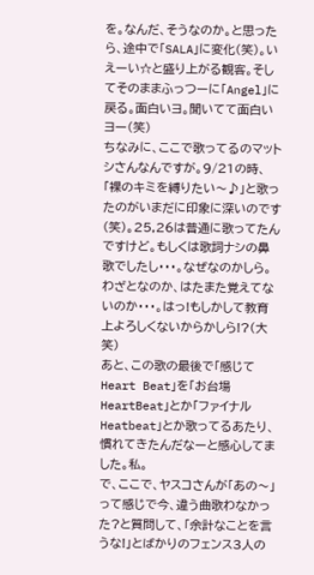を。なんだ、そうなのか。と思ったら、途中で「SALA」に変化(笑)。いえーい☆と盛り上がる観客。そしてそのままふっつーに「Angel」に戻る。面白いヨ。聞いてて面白いヨー(笑)
ちなみに、ここで歌ってるのマットシさんなんですが。9/21の時、「裸のキミを縛りたい〜♪」と歌ったのがいまだに印象に深いのです(笑)。25,26は普通に歌ってたんですけど。もしくは歌詞ナシの鼻歌でしたし・・・。なぜなのかしら。わざとなのか、はたまた覚えてないのか・・・。はっ!もしかして教育上よろしくないからかしら!?(大笑)
あと、この歌の最後で「感じてHeart Beat」を「お台場HeartBeat」とか「ファイナルHeatbeat」とか歌ってるあたり、慣れてきたんだなーと感心してました。私。
で、ここで、ヤスコさんが「あの〜」って感じで今、違う曲歌わなかった?と質問して、「余計なことを言うな!」とばかりのフェンス3人の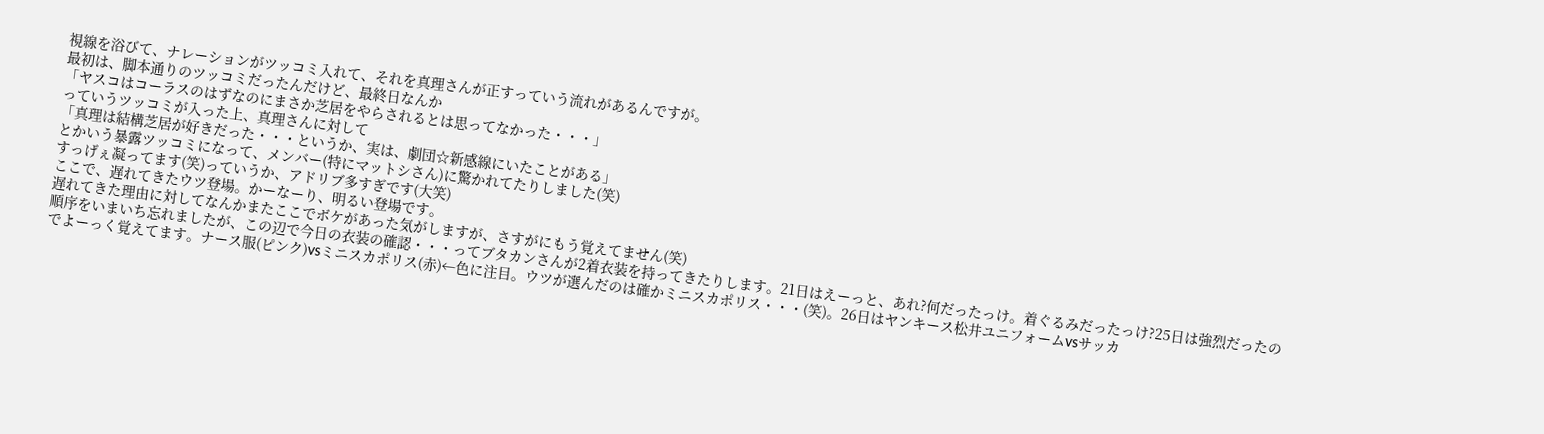視線を浴びて、ナレーションがツッコミ入れて、それを真理さんが正すっていう流れがあるんですが。
最初は、脚本通りのツッコミだったんだけど、最終日なんか
「ヤスコはコーラスのはずなのにまさか芝居をやらされるとは思ってなかった・・・」
っていうツッコミが入った上、真理さんに対して
「真理は結構芝居が好きだった・・・というか、実は、劇団☆新感線にいたことがある」
とかいう暴露ツッコミになって、メンバー(特にマットシさん)に驚かれてたりしました(笑)
すっげぇ凝ってます(笑)っていうか、アドリブ多すぎです(大笑)
ここで、遅れてきたウツ登場。かーなーり、明るい登場です。
遅れてきた理由に対してなんかまたここでボケがあった気がしますが、さすがにもう覚えてません(笑)
順序をいまいち忘れましたが、この辺で今日の衣装の確認・・・ってブタカンさんが2着衣装を持ってきたりします。21日はえーっと、あれ?何だったっけ。着ぐるみだったっけ?25日は強烈だったのでよーっく覚えてます。ナース服(ピンク)vsミニスカポリス(赤)←色に注目。ウツが選んだのは確かミニスカポリス・・・(笑)。26日はヤンキース松井ユニフォームvsサッカ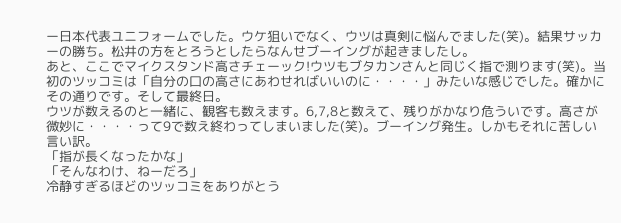ー日本代表ユニフォームでした。ウケ狙いでなく、ウツは真剣に悩んでました(笑)。結果サッカーの勝ち。松井の方をとろうとしたらなんせブーイングが起きましたし。
あと、ここでマイクスタンド高さチェーック!ウツもブタカンさんと同じく指で測ります(笑)。当初のツッコミは「自分の口の高さにあわせればいいのに・・・・」みたいな感じでした。確かにその通りです。そして最終日。
ウツが数えるのと一緒に、観客も数えます。6,7,8と数えて、残りがかなり危ういです。高さが微妙に・・・・って9で数え終わってしまいました(笑)。ブーイング発生。しかもそれに苦しい言い訳。
「指が長くなったかな」
「そんなわけ、ねーだろ」
冷静すぎるほどのツッコミをありがとう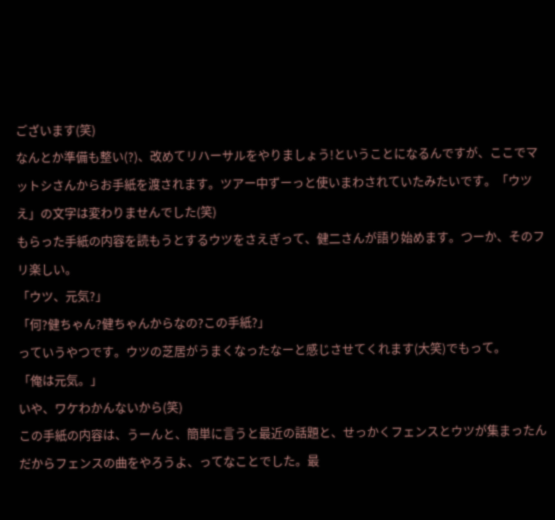ございます(笑)
なんとか準備も整い(?)、改めてリハーサルをやりましょう!ということになるんですが、ここでマットシさんからお手紙を渡されます。ツアー中ずーっと使いまわされていたみたいです。「ウツえ」の文字は変わりませんでした(笑)
もらった手紙の内容を読もうとするウツをさえぎって、健二さんが語り始めます。つーか、そのフリ楽しい。
「ウツ、元気?」
「何?健ちゃん?健ちゃんからなの?この手紙?」
っていうやつです。ウツの芝居がうまくなったなーと感じさせてくれます(大笑)でもって。
「俺は元気。」
いや、ワケわかんないから(笑)
この手紙の内容は、うーんと、簡単に言うと最近の話題と、せっかくフェンスとウツが集まったんだからフェンスの曲をやろうよ、ってなことでした。最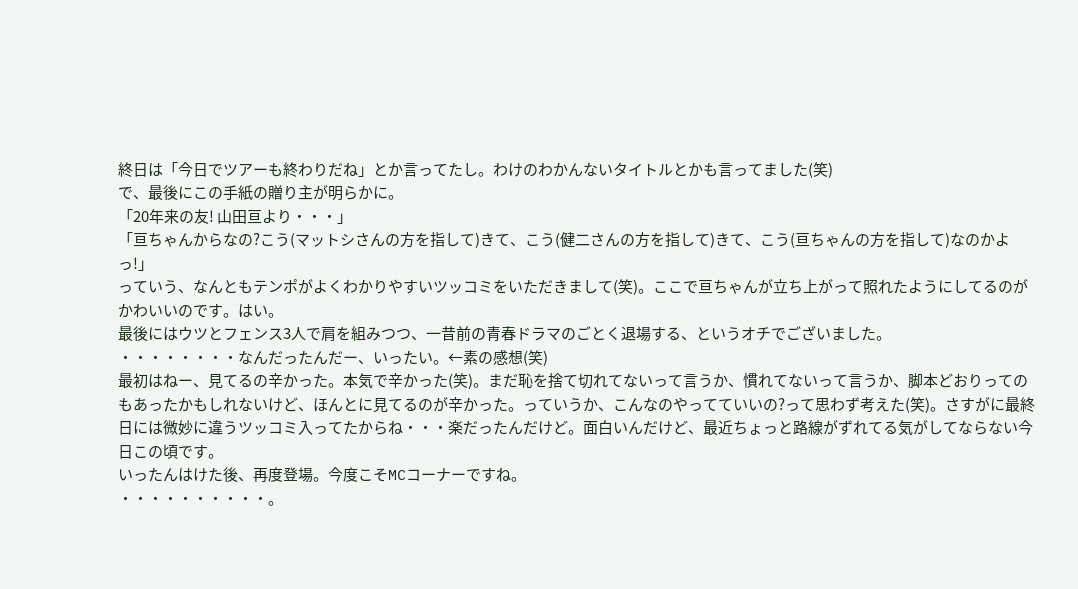終日は「今日でツアーも終わりだね」とか言ってたし。わけのわかんないタイトルとかも言ってました(笑)
で、最後にこの手紙の贈り主が明らかに。
「20年来の友! 山田亘より・・・」
「亘ちゃんからなの?こう(マットシさんの方を指して)きて、こう(健二さんの方を指して)きて、こう(亘ちゃんの方を指して)なのかよっ!」
っていう、なんともテンポがよくわかりやすいツッコミをいただきまして(笑)。ここで亘ちゃんが立ち上がって照れたようにしてるのがかわいいのです。はい。
最後にはウツとフェンス3人で肩を組みつつ、一昔前の青春ドラマのごとく退場する、というオチでございました。
・・・・・・・・なんだったんだー、いったい。←素の感想(笑)
最初はねー、見てるの辛かった。本気で辛かった(笑)。まだ恥を捨て切れてないって言うか、慣れてないって言うか、脚本どおりってのもあったかもしれないけど、ほんとに見てるのが辛かった。っていうか、こんなのやってていいの?って思わず考えた(笑)。さすがに最終日には微妙に違うツッコミ入ってたからね・・・楽だったんだけど。面白いんだけど、最近ちょっと路線がずれてる気がしてならない今日この頃です。
いったんはけた後、再度登場。今度こそMCコーナーですね。
・・・・・・・・・・。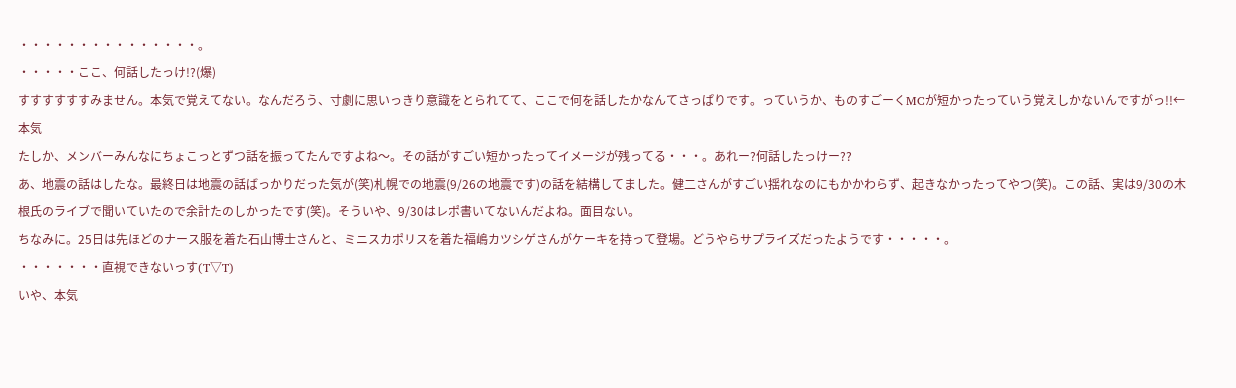・・・・・・・・・・・・・・・。
・・・・・ここ、何話したっけ!?(爆)
すすすすすすみません。本気で覚えてない。なんだろう、寸劇に思いっきり意識をとられてて、ここで何を話したかなんてさっぱりです。っていうか、ものすごーくMCが短かったっていう覚えしかないんですがっ!!←本気
たしか、メンバーみんなにちょこっとずつ話を振ってたんですよね〜。その話がすごい短かったってイメージが残ってる・・・。あれー?何話したっけー??
あ、地震の話はしたな。最終日は地震の話ばっかりだった気が(笑)札幌での地震(9/26の地震です)の話を結構してました。健二さんがすごい揺れなのにもかかわらず、起きなかったってやつ(笑)。この話、実は9/30の木根氏のライブで聞いていたので余計たのしかったです(笑)。そういや、9/30はレポ書いてないんだよね。面目ない。
ちなみに。25日は先ほどのナース服を着た石山博士さんと、ミニスカポリスを着た福嶋カツシゲさんがケーキを持って登場。どうやらサプライズだったようです・・・・・。
・・・・・・・直視できないっす(T▽T)
いや、本気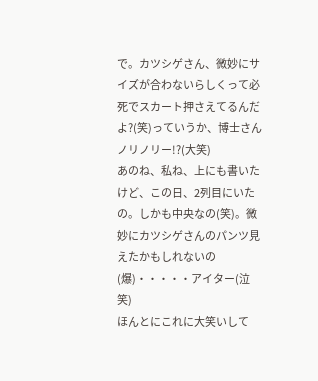で。カツシゲさん、微妙にサイズが合わないらしくって必死でスカート押さえてるんだよ?(笑)っていうか、博士さんノリノリー!?(大笑)
あのね、私ね、上にも書いたけど、この日、2列目にいたの。しかも中央なの(笑)。微妙にカツシゲさんのパンツ見えたかもしれないの(爆)・・・・・アイター(泣笑)
ほんとにこれに大笑いして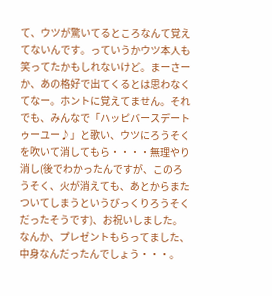て、ウツが驚いてるところなんて覚えてないんです。っていうかウツ本人も笑ってたかもしれないけど。まーさーか、あの格好で出てくるとは思わなくてなー。ホントに覚えてません。それでも、みんなで「ハッピバースデートゥーユー♪」と歌い、ウツにろうそくを吹いて消してもら・・・・無理やり消し(後でわかったんですが、このろうそく、火が消えても、あとからまたついてしまうというびっくりろうそくだったそうです)、お祝いしました。なんか、プレゼントもらってました、中身なんだったんでしょう・・・。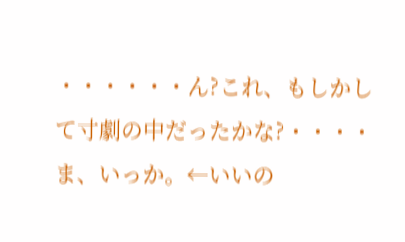・・・・・・ん?これ、もしかして寸劇の中だったかな?・・・・ま、いっか。←いいの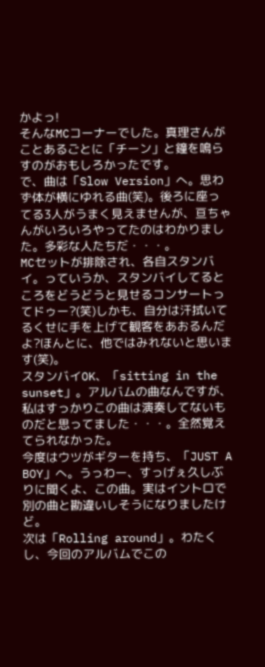かよっ!
そんなMCコーナーでした。真理さんがことあるごとに「チーン」と鐘を鳴らすのがおもしろかったです。
で、曲は「Slow Version」へ。思わず体が横にゆれる曲(笑)。後ろに座ってる3人がうまく見えませんが、亘ちゃんがいろいろやってたのはわかりました。多彩な人たちだ・・・。
MCセットが排除され、各自スタンバイ。っていうか、スタンバイしてるところをどうどうと見せるコンサートってドゥー?(笑)しかも、自分は汗拭いてるくせに手を上げて観客をあおるんだよ?ほんとに、他ではみれないと思います(笑)。
スタンバイOK、「sitting in the sunset」。アルバムの曲なんですが、私はすっかりこの曲は演奏してないものだと思ってました・・・。全然覚えてられなかった。
今度はウツがギターを持ち、「JUST A BOY」へ。うっわー、すっげぇ久しぶりに聞くよ、この曲。実はイントロで別の曲と勘違いしそうになりましたけど。
次は「Rolling around」。わたくし、今回のアルバムでこの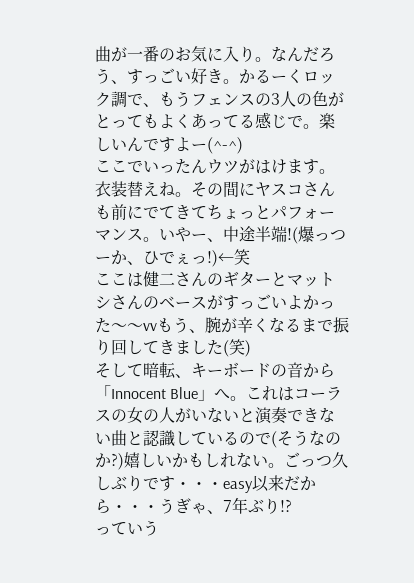曲が一番のお気に入り。なんだろう、すっごい好き。かるーくロック調で、もうフェンスの3人の色がとってもよくあってる感じで。楽しいんですよー(^-^)
ここでいったんウツがはけます。衣装替えね。その間にヤスコさんも前にでてきてちょっとパフォーマンス。いやー、中途半端!(爆っつーか、ひでぇっ!)←笑
ここは健二さんのギターとマットシさんのベースがすっごいよかった〜〜vvもう、腕が辛くなるまで振り回してきました(笑)
そして暗転、キーボードの音から「Innocent Blue」へ。これはコーラスの女の人がいないと演奏できない曲と認識しているので(そうなのか?)嬉しいかもしれない。ごっつ久しぶりです・・・easy以来だから・・・うぎゃ、7年ぶり!?
っていう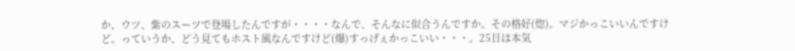か、ウツ、紫のスーツで登場したんですが・・・・なんで、そんなに似合うんですか。その格好(惚)。マジかっこいいんですけど。っていうか、どう見てもホスト風なんですけど(爆)すっげぇかっこいい・・・。25日は本気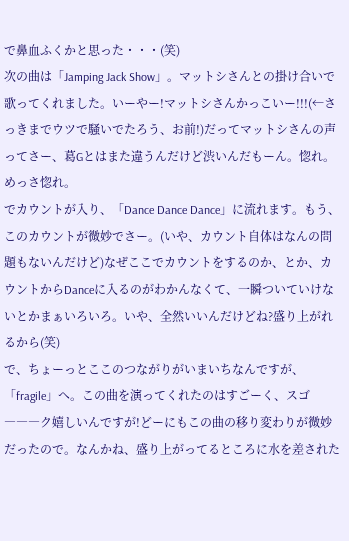で鼻血ふくかと思った・・・(笑)
次の曲は「Jamping Jack Show」。マットシさんとの掛け合いで歌ってくれました。いーやー!マットシさんかっこいー!!!(←さっきまでウツで騒いでたろう、お前!)だってマットシさんの声ってさー、葛Gとはまた違うんだけど渋いんだもーん。惚れ。めっさ惚れ。
でカウントが入り、「Dance Dance Dance」に流れます。もう、このカウントが微妙でさー。(いや、カウント自体はなんの問題もないんだけど)なぜここでカウントをするのか、とか、カウントからDanceに入るのがわかんなくて、一瞬ついていけないとかまぁいろいろ。いや、全然いいんだけどね?盛り上がれるから(笑)
で、ちょーっとここのつながりがいまいちなんですが、「fragile」へ。この曲を演ってくれたのはすごーく、スゴ―――ク嬉しいんですが!どーにもこの曲の移り変わりが微妙だったので。なんかね、盛り上がってるところに水を差された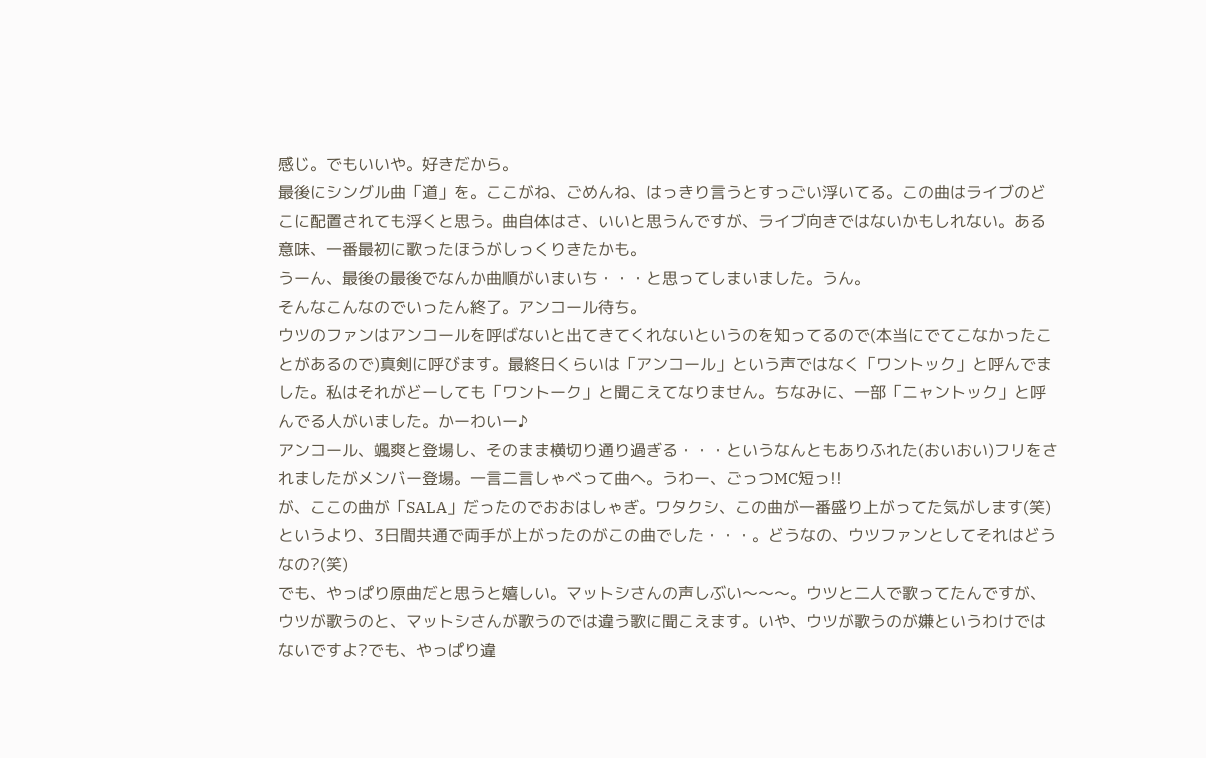感じ。でもいいや。好きだから。
最後にシングル曲「道」を。ここがね、ごめんね、はっきり言うとすっごい浮いてる。この曲はライブのどこに配置されても浮くと思う。曲自体はさ、いいと思うんですが、ライブ向きではないかもしれない。ある意味、一番最初に歌ったほうがしっくりきたかも。
うーん、最後の最後でなんか曲順がいまいち・・・と思ってしまいました。うん。
そんなこんなのでいったん終了。アンコール待ち。
ウツのファンはアンコールを呼ばないと出てきてくれないというのを知ってるので(本当にでてこなかったことがあるので)真剣に呼びます。最終日くらいは「アンコール」という声ではなく「ワントック」と呼んでました。私はそれがどーしても「ワントーク」と聞こえてなりません。ちなみに、一部「ニャントック」と呼んでる人がいました。かーわいー♪
アンコール、颯爽と登場し、そのまま横切り通り過ぎる・・・というなんともありふれた(おいおい)フリをされましたがメンバー登場。一言二言しゃべって曲へ。うわー、ごっつMC短っ!!
が、ここの曲が「SALA」だったのでおおはしゃぎ。ワタクシ、この曲が一番盛り上がってた気がします(笑)というより、3日間共通で両手が上がったのがこの曲でした・・・。どうなの、ウツファンとしてそれはどうなの?(笑)
でも、やっぱり原曲だと思うと嬉しい。マットシさんの声しぶい〜〜〜。ウツと二人で歌ってたんですが、ウツが歌うのと、マットシさんが歌うのでは違う歌に聞こえます。いや、ウツが歌うのが嫌というわけではないですよ?でも、やっぱり違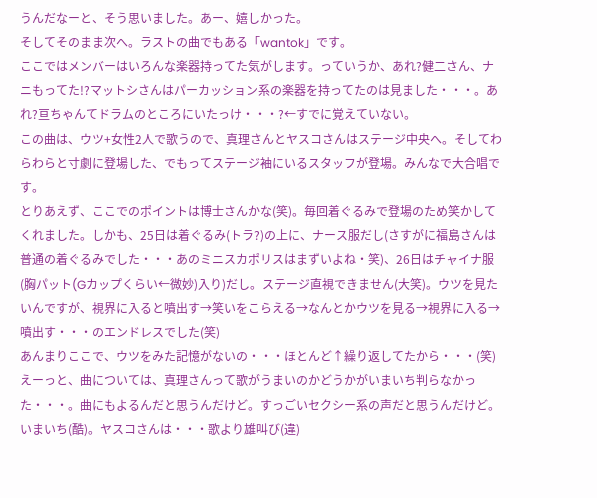うんだなーと、そう思いました。あー、嬉しかった。
そしてそのまま次へ。ラストの曲でもある「wantok」です。
ここではメンバーはいろんな楽器持ってた気がします。っていうか、あれ?健二さん、ナニもってた!?マットシさんはパーカッション系の楽器を持ってたのは見ました・・・。あれ?亘ちゃんてドラムのところにいたっけ・・・?←すでに覚えていない。
この曲は、ウツ+女性2人で歌うので、真理さんとヤスコさんはステージ中央へ。そしてわらわらと寸劇に登場した、でもってステージ袖にいるスタッフが登場。みんなで大合唱です。
とりあえず、ここでのポイントは博士さんかな(笑)。毎回着ぐるみで登場のため笑かしてくれました。しかも、25日は着ぐるみ(トラ?)の上に、ナース服だし(さすがに福島さんは普通の着ぐるみでした・・・あのミニスカポリスはまずいよね・笑)、26日はチャイナ服(胸パット(Gカップくらい←微妙)入り)だし。ステージ直視できません(大笑)。ウツを見たいんですが、視界に入ると噴出す→笑いをこらえる→なんとかウツを見る→視界に入る→噴出す・・・のエンドレスでした(笑)
あんまりここで、ウツをみた記憶がないの・・・ほとんど↑繰り返してたから・・・(笑)
えーっと、曲については、真理さんって歌がうまいのかどうかがいまいち判らなかった・・・。曲にもよるんだと思うんだけど。すっごいセクシー系の声だと思うんだけど。いまいち(酷)。ヤスコさんは・・・歌より雄叫び(違)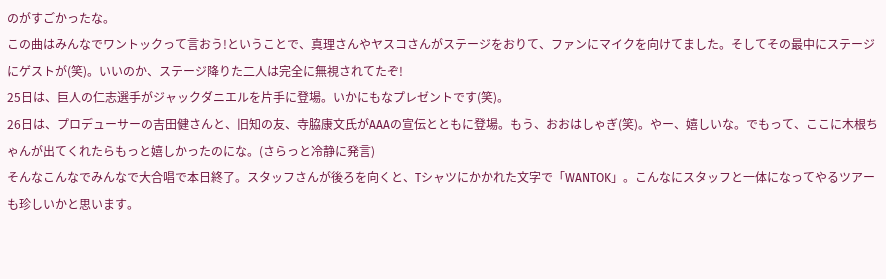のがすごかったな。
この曲はみんなでワントックって言おう!ということで、真理さんやヤスコさんがステージをおりて、ファンにマイクを向けてました。そしてその最中にステージにゲストが(笑)。いいのか、ステージ降りた二人は完全に無視されてたぞ!
25日は、巨人の仁志選手がジャックダニエルを片手に登場。いかにもなプレゼントです(笑)。
26日は、プロデューサーの吉田健さんと、旧知の友、寺脇康文氏がAAAの宣伝とともに登場。もう、おおはしゃぎ(笑)。やー、嬉しいな。でもって、ここに木根ちゃんが出てくれたらもっと嬉しかったのにな。(さらっと冷静に発言)
そんなこんなでみんなで大合唱で本日終了。スタッフさんが後ろを向くと、Tシャツにかかれた文字で「WANTOK」。こんなにスタッフと一体になってやるツアーも珍しいかと思います。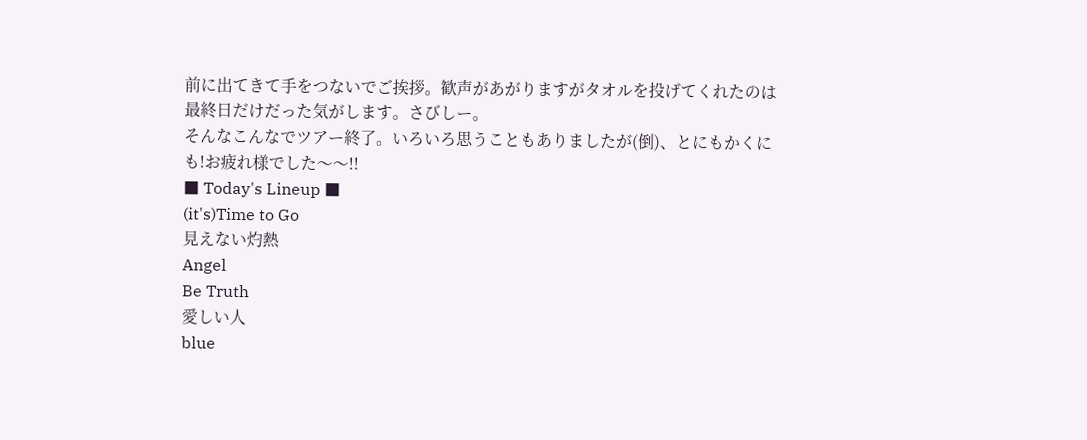前に出てきて手をつないでご挨拶。歓声があがりますがタオルを投げてくれたのは最終日だけだった気がします。さびしー。
そんなこんなでツアー終了。いろいろ思うこともありましたが(倒)、とにもかくにも!お疲れ様でした〜〜!!
■ Today's Lineup ■
(it's)Time to Go
見えない灼熱
Angel
Be Truth
愛しい人
blue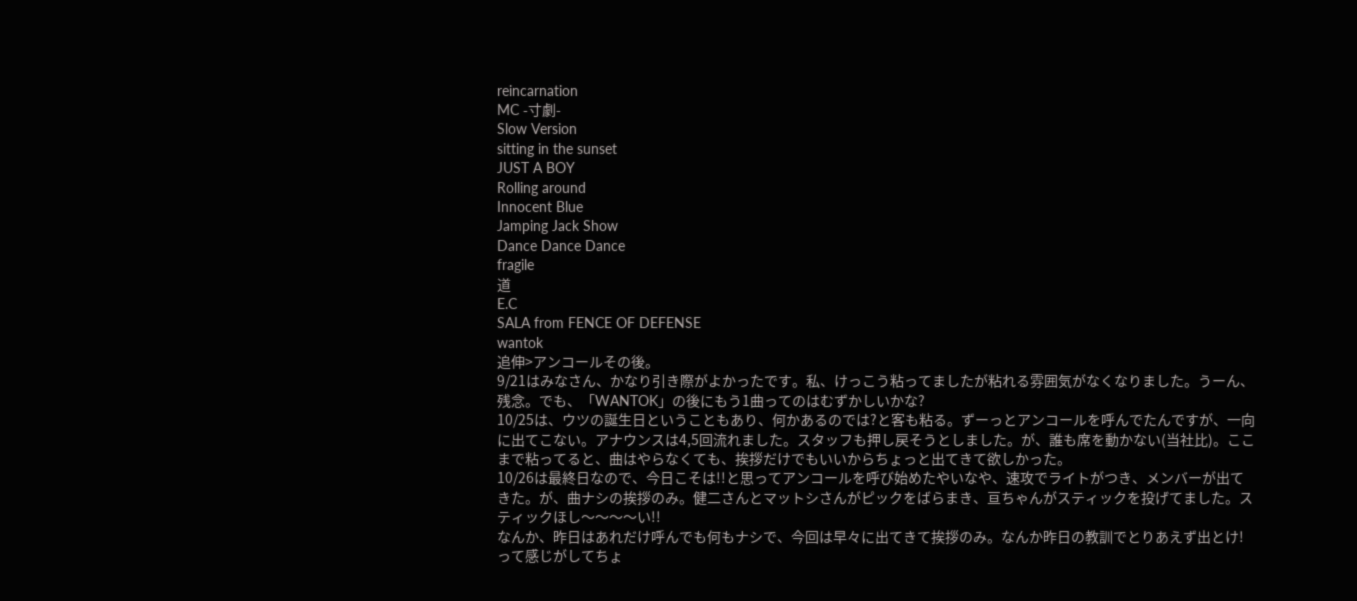reincarnation
MC -寸劇-
Slow Version
sitting in the sunset
JUST A BOY
Rolling around
Innocent Blue
Jamping Jack Show
Dance Dance Dance
fragile
道
E.C
SALA from FENCE OF DEFENSE
wantok
追伸>アンコールその後。
9/21はみなさん、かなり引き際がよかったです。私、けっこう粘ってましたが粘れる雰囲気がなくなりました。うーん、残念。でも、「WANTOK」の後にもう1曲ってのはむずかしいかな?
10/25は、ウツの誕生日ということもあり、何かあるのでは?と客も粘る。ずーっとアンコールを呼んでたんですが、一向に出てこない。アナウンスは4,5回流れました。スタッフも押し戻そうとしました。が、誰も席を動かない(当社比)。ここまで粘ってると、曲はやらなくても、挨拶だけでもいいからちょっと出てきて欲しかった。
10/26は最終日なので、今日こそは!!と思ってアンコールを呼び始めたやいなや、速攻でライトがつき、メンバーが出てきた。が、曲ナシの挨拶のみ。健二さんとマットシさんがピックをばらまき、亘ちゃんがスティックを投げてました。スティックほし〜〜〜〜い!!
なんか、昨日はあれだけ呼んでも何もナシで、今回は早々に出てきて挨拶のみ。なんか昨日の教訓でとりあえず出とけ!って感じがしてちょ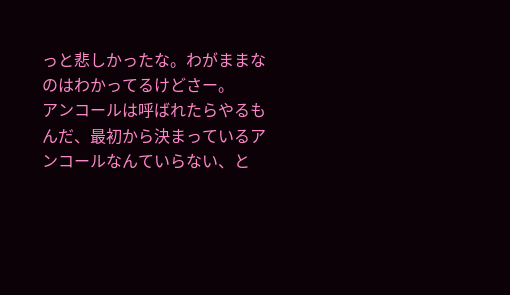っと悲しかったな。わがままなのはわかってるけどさー。
アンコールは呼ばれたらやるもんだ、最初から決まっているアンコールなんていらない、と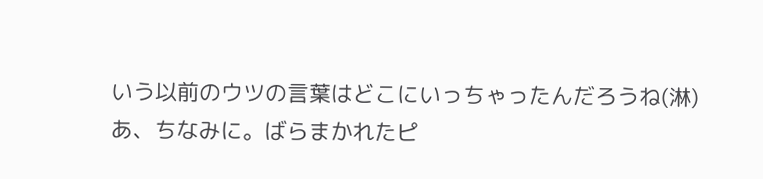いう以前のウツの言葉はどこにいっちゃったんだろうね(淋)
あ、ちなみに。ばらまかれたピ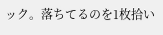ック。落ちてるのを1枚拾い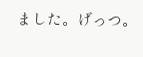ました。げっつ。